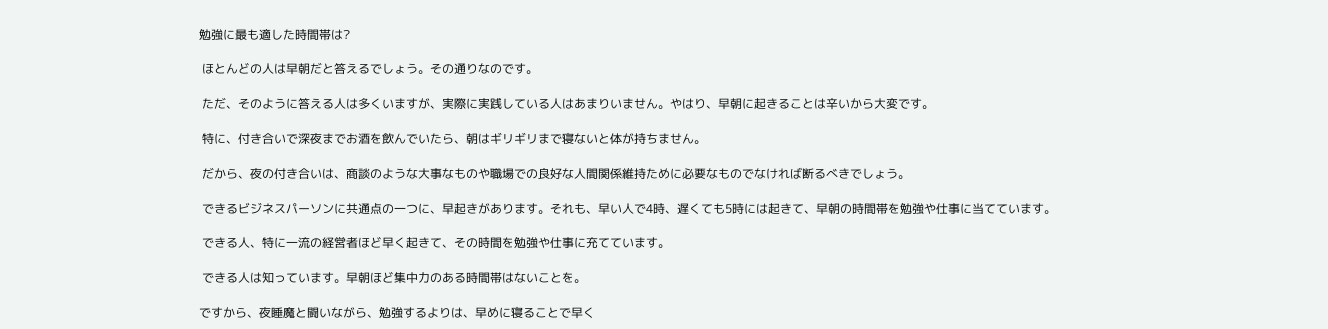勉強に最も適した時間帯は?

 ほとんどの人は早朝だと答えるでしょう。その通りなのです。

 ただ、そのように答える人は多くいますが、実際に実践している人はあまりいません。やはり、早朝に起きることは辛いから大変です。

 特に、付き合いで深夜までお酒を飲んでいたら、朝はギリギリまで寝ないと体が持ちません。

 だから、夜の付き合いは、商談のような大事なものや職場での良好な人間関係維持ために必要なものでなければ断るべきでしょう。

 できるビジネスパーソンに共通点の一つに、早起きがあります。それも、早い人で4時、遅くても5時には起きて、早朝の時間帯を勉強や仕事に当てています。

 できる人、特に一流の経営者ほど早く起きて、その時間を勉強や仕事に充てています。

 できる人は知っています。早朝ほど集中力のある時間帯はないことを。

ですから、夜睡魔と闘いながら、勉強するよりは、早めに寝ることで早く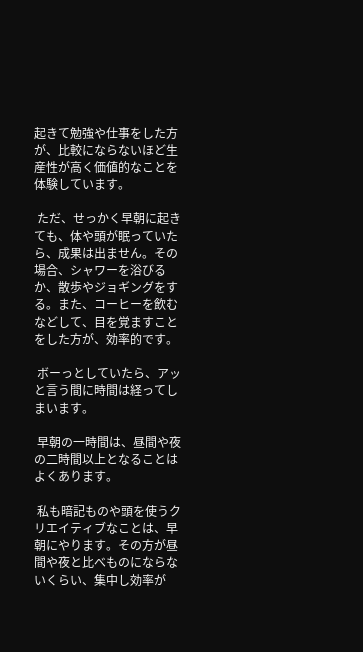起きて勉強や仕事をした方が、比較にならないほど生産性が高く価値的なことを体験しています。

 ただ、せっかく早朝に起きても、体や頭が眠っていたら、成果は出ません。その場合、シャワーを浴びるか、散歩やジョギングをする。また、コーヒーを飲むなどして、目を覚ますことをした方が、効率的です。

 ボーっとしていたら、アッと言う間に時間は経ってしまいます。

 早朝の一時間は、昼間や夜の二時間以上となることはよくあります。

 私も暗記ものや頭を使うクリエイティブなことは、早朝にやります。その方が昼間や夜と比べものにならないくらい、集中し効率が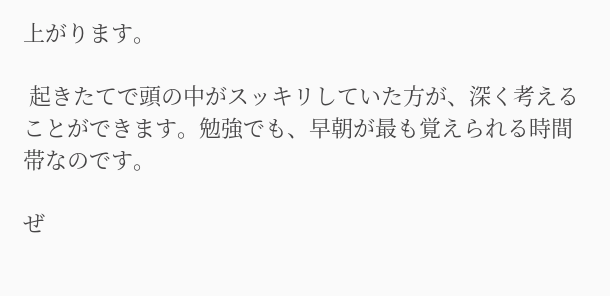上がります。

 起きたてで頭の中がスッキリしていた方が、深く考えることができます。勉強でも、早朝が最も覚えられる時間帯なのです。

ぜ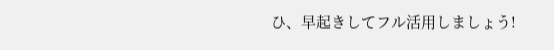ひ、早起きしてフル活用しましょう!